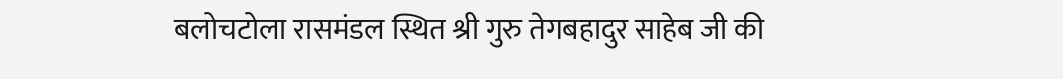बलोचटोला रासमंडल स्थित श्री गुरु तेगबहादुर साहेब जी की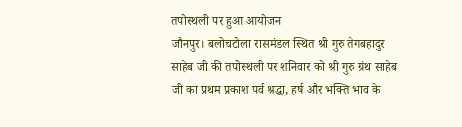तपोस्थली पर हुआ आयोजन
जौनपुर। बलोचटोला रासमंडल स्थित श्री गुरु तेगबहादुर साहेब जी की तपोस्थली पर शनिवार को श्री गुरु ग्रंथ साहेब जी का प्रथम प्रकाश पर्व श्रद्धा, हर्ष और भक्ति भाव के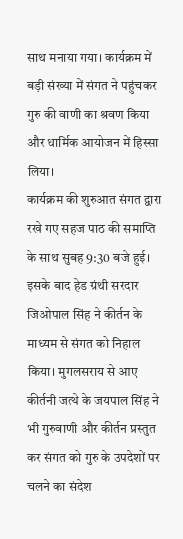साथ मनाया गया। कार्यक्रम में बड़ी संख्या में संगत ने पहुंचकर गुरु की वाणी का श्रवण किया और धार्मिक आयोजन में हिस्सा लिया।
कार्यक्रम की शुरुआत संगत द्वारा रखे गए सहज पाठ की समाप्ति के साथ सुबह 9:30 बजे हुई। इसके बाद हेड ग्रंथी सरदार जिओपाल सिंह ने कीर्तन के माध्यम से संगत को निहाल किया। मुगलसराय से आए कीर्तनी जत्थे के जयपाल सिंह ने भी गुरुवाणी और कीर्तन प्रस्तुत कर संगत को गुरु के उपदेशों पर चलने का संदेश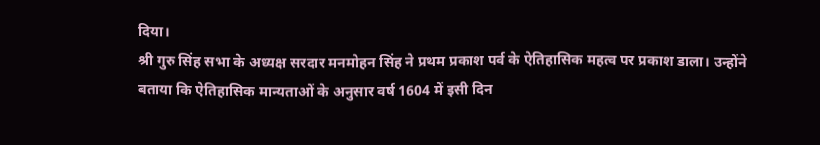दिया।
श्री गुरु सिंह सभा के अध्यक्ष सरदार मनमोहन सिंह ने प्रथम प्रकाश पर्व के ऐतिहासिक महत्व पर प्रकाश डाला। उन्होंने बताया कि ऐतिहासिक मान्यताओं के अनुसार वर्ष 1604 में इसी दिन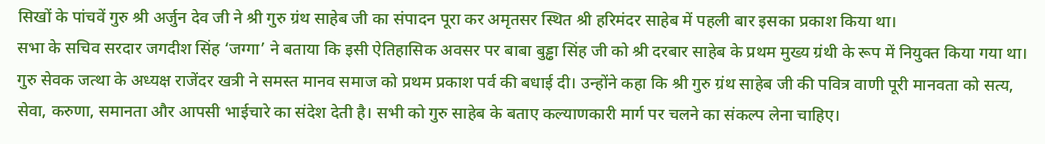सिखों के पांचवें गुरु श्री अर्जुन देव जी ने श्री गुरु ग्रंथ साहेब जी का संपादन पूरा कर अमृतसर स्थित श्री हरिमंदर साहेब में पहली बार इसका प्रकाश किया था।
सभा के सचिव सरदार जगदीश सिंह ‘जग्गा’ ने बताया कि इसी ऐतिहासिक अवसर पर बाबा बुड्ढा सिंह जी को श्री दरबार साहेब के प्रथम मुख्य ग्रंथी के रूप में नियुक्त किया गया था।
गुरु सेवक जत्था के अध्यक्ष राजेंदर खत्री ने समस्त मानव समाज को प्रथम प्रकाश पर्व की बधाई दी। उन्होंने कहा कि श्री गुरु ग्रंथ साहेब जी की पवित्र वाणी पूरी मानवता को सत्य, सेवा, करुणा, समानता और आपसी भाईचारे का संदेश देती है। सभी को गुरु साहेब के बताए कल्याणकारी मार्ग पर चलने का संकल्प लेना चाहिए।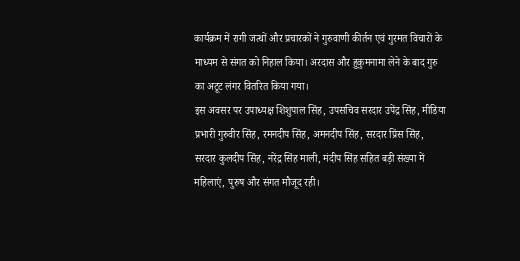कार्यक्रम में रागी जत्थों और प्रचारकों ने गुरुवाणी कीर्तन एवं गुरमत विचारों के माध्यम से संगत को निहाल किया। अरदास और हुकुमनामा लेने के बाद गुरु का अटूट लंगर वितरित किया गया।
इस अवसर पर उपाध्यक्ष शिशुपाल सिंह, उपसचिव सरदार उपेंद्र सिंह, मीडिया प्रभारी गुरुवीर सिंह, रमनदीप सिंह, अमनदीप सिंह, सरदार प्रिंस सिंह, सरदार कुलदीप सिंह, नरेंद्र सिंह माली, मंदीप सिंह सहित बड़ी संख्या में महिलाएं, पुरुष और संगत मौजूद रही।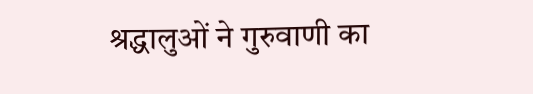श्रद्धालुओं ने गुरुवाणी का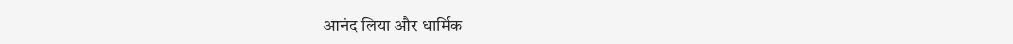आनंद लिया और धार्मिक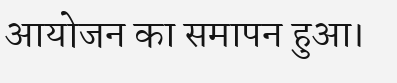आयोजन का समापन हुआ।